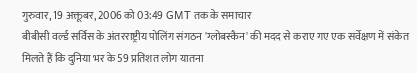गुरुवार, 19 अक्तूबर, 2006 को 03:49 GMT तक के समाचार
बीबीसी वर्ल्ड सर्विस के अंतरराष्ट्रीय पोलिंग संगठन 'ग्लोबस्कैन' की मदद से कराए गए एक सर्वेक्षण में संकेत मिलते हैं कि दुनिया भर के 59 प्रतिशत लोग यातना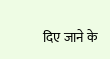दिए जाने के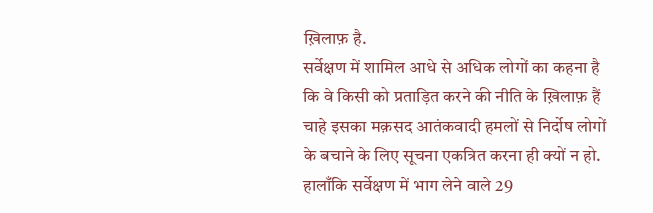ख़िलाफ़ है.
सर्वेक्षण में शामिल आधे से अधिक लोगों का कहना है कि वे किसी को प्रताड़ित करने की नीति के ख़िलाफ़ हैं चाहे इसका मक़सद आतंकवादी हमलों से निर्दोष लोगों के बचाने के लिए सूचना एकत्रित करना ही क्यों न हो.
हालाँकि सर्वेक्षण में भाग लेने वाले 29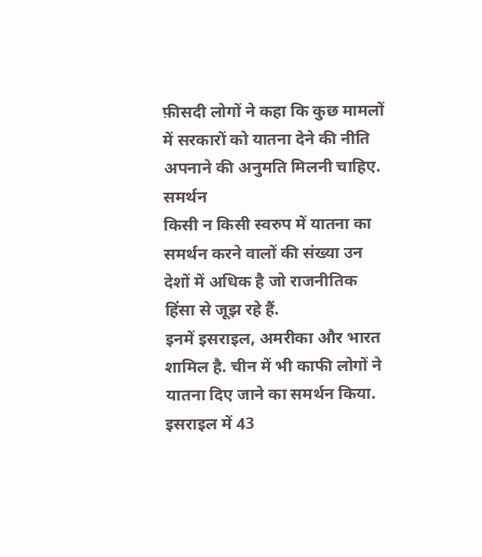फ़ीसदी लोगों ने कहा कि कुछ मामलों में सरकारों को यातना देने की नीति अपनाने की अनुमति मिलनी चाहिए.
समर्थन
किसी न किसी स्वरुप में यातना का समर्थन करने वालों की संख्या उन देशों में अधिक है जो राजनीतिक हिंसा से जूझ रहे हैं.
इनमें इसराइल, अमरीका और भारत शामिल है. चीन में भी काफी लोगों ने यातना दिए जाने का समर्थन किया.
इसराइल में 43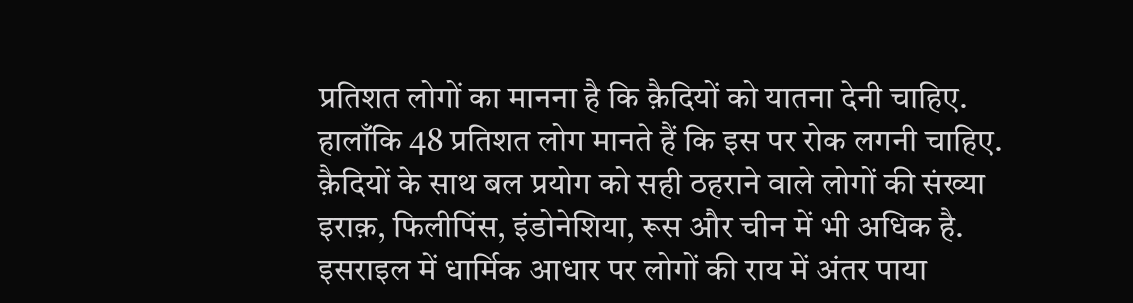प्रतिशत लोगों का मानना है कि क़ैदियों को यातना देनी चाहिए. हालाँकि 48 प्रतिशत लोग मानते हैं कि इस पर रोक लगनी चाहिए.
क़ैदियों के साथ बल प्रयोग को सही ठहराने वाले लोगों की संख्या इराक़, फिलीपिंस, इंडोनेशिया, रूस और चीन में भी अधिक है.
इसराइल में धार्मिक आधार पर लोगों की राय में अंतर पाया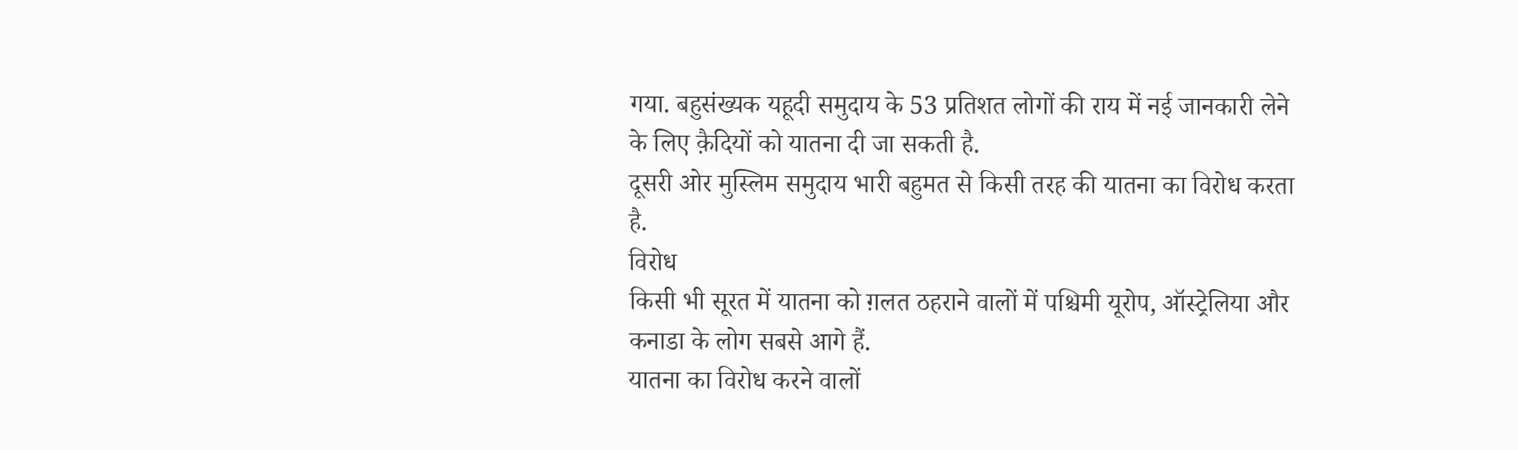गया. बहुसंख्यक यहूदी समुदाय के 53 प्रतिशत लोगों की राय में नई जानकारी लेने के लिए क़ैदियों को यातना दी जा सकती है.
दूसरी ओर मुस्लिम समुदाय भारी बहुमत से किसी तरह की यातना का विरोध करता है.
विरोध
किसी भी सूरत में यातना को ग़लत ठहराने वालों में पश्चिमी यूरोप, ऑस्ट्रेलिया और कनाडा के लोग सबसे आगे हैं.
यातना का विरोध करने वालों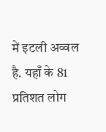में इटली अव्वल है. यहाँ के 81 प्रतिशत लोग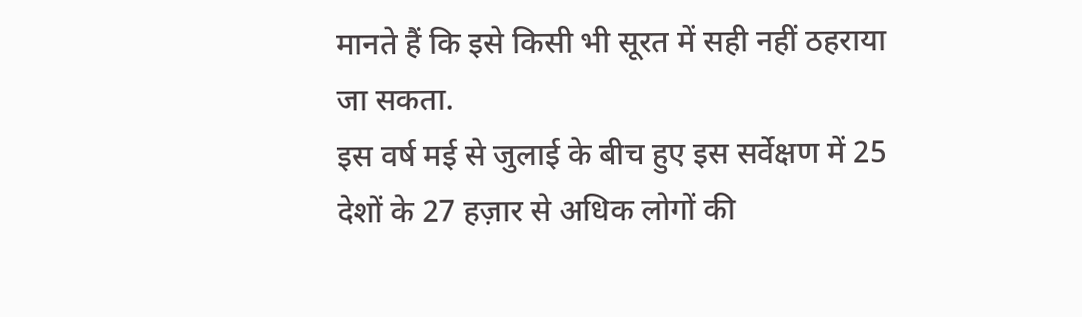मानते हैं कि इसे किसी भी सूरत में सही नहीं ठहराया जा सकता.
इस वर्ष मई से जुलाई के बीच हुए इस सर्वेक्षण में 25 देशों के 27 हज़ार से अधिक लोगों की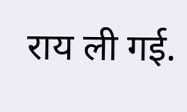राय ली गई.